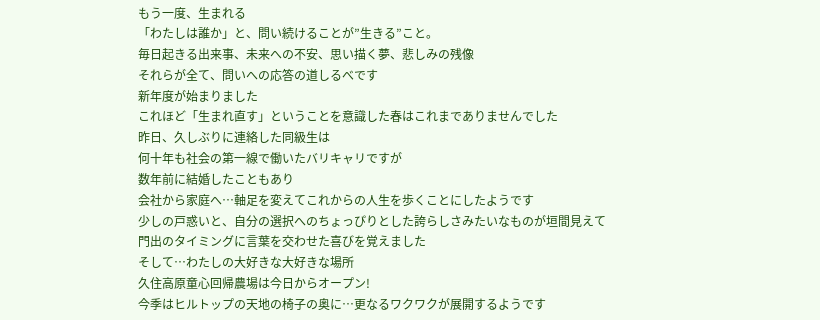もう一度、生まれる
「わたしは誰か」と、問い続けることが”生きる”こと。
毎日起きる出来事、未来への不安、思い描く夢、悲しみの残像
それらが全て、問いへの応答の道しるべです
新年度が始まりました
これほど「生まれ直す」ということを意識した春はこれまでありませんでした
昨日、久しぶりに連絡した同級生は
何十年も社会の第一線で働いたバリキャリですが
数年前に結婚したこともあり
会社から家庭へ…軸足を変えてこれからの人生を歩くことにしたようです
少しの戸惑いと、自分の選択へのちょっぴりとした誇らしさみたいなものが垣間見えて
門出のタイミングに言葉を交わせた喜びを覚えました
そして…わたしの大好きな大好きな場所
久住高原童心回帰農場は今日からオープン!
今季はヒルトップの天地の椅子の奥に…更なるワクワクが展開するようです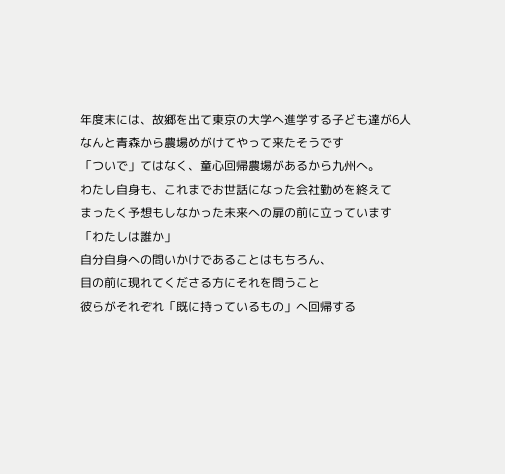年度末には、故郷を出て東京の大学へ進学する子ども達が6人
なんと青森から農場めがけてやって来たそうです
「ついで」てはなく、童心回帰農場があるから九州へ。
わたし自身も、これまでお世話になった会社勤めを終えて
まったく予想もしなかった未来への扉の前に立っています
「わたしは誰か」
自分自身への問いかけであることはもちろん、
目の前に現れてくださる方にそれを問うこと
彼らがそれぞれ「既に持っているもの」へ回帰する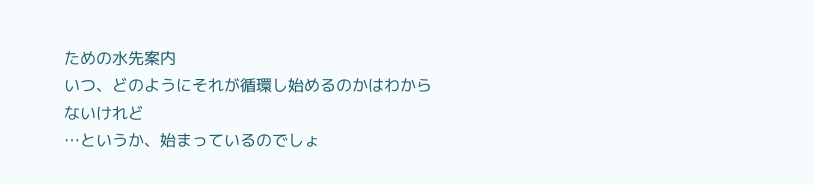ための水先案内
いつ、どのようにそれが循環し始めるのかはわからないけれど
…というか、始まっているのでしょ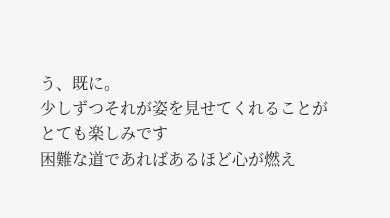う、既に。
少しずつそれが姿を見せてくれることがとても楽しみです
困難な道であればあるほど心が燃え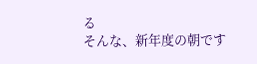る
そんな、新年度の朝です